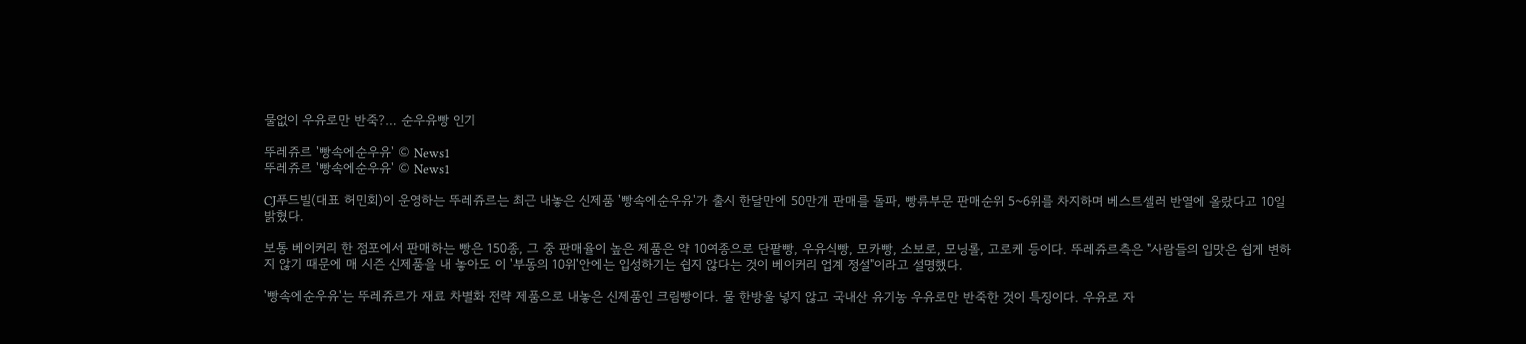물없이 우유로만 반죽?… 순우유빵 인기

뚜레쥬르 '빵속에순우유' © News1
뚜레쥬르 '빵속에순우유' © News1

CJ푸드빌(대표 허민회)이 운영하는 뚜레쥬르는 최근 내놓은 신제품 '빵속에순우유'가 출시 한달만에 50만개 판매를 돌파, 빵류부문 판매순위 5~6위를 차지하며 베스트셀러 반열에 올랐다고 10일 밝혔다.

보통 베이커리 한 점포에서 판매하는 빵은 150종, 그 중 판매율이 높은 제품은 약 10여종으로 단팥빵, 우유식빵, 모카빵, 소보로, 모닝롤, 고로케 등이다. 뚜레쥬르측은 "사람들의 입맛은 쉽게 변하지 않기 때문에 매 시즌 신제품을 내 놓아도 이 '부동의 10위'안에는 입성하기는 쉽지 않다는 것이 베이커리 업계 정설"이라고 설명했다.

'빵속에순우유'는 뚜레쥬르가 재료 차별화 전략 제품으로 내놓은 신제품인 크림빵이다. 물 한방울 넣지 않고 국내산 유기농 우유로만 반죽한 것이 특징이다. 우유로 자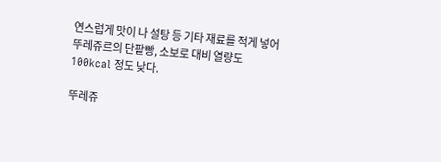연스럽게 맛이 나 설탕 등 기타 재료를 적게 넣어 뚜레쥬르의 단팥빵, 소보로 대비 열량도 100kcal 정도 낮다.

뚜레쥬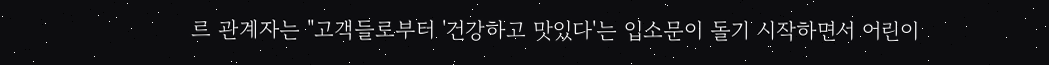르 관계자는 "고객들로부터 '건강하고 맛있다'는 입소문이 돌기 시작하면서 어린이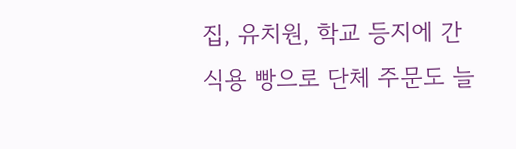집, 유치원, 학교 등지에 간식용 빵으로 단체 주문도 늘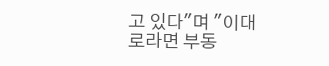고 있다"며 "이대로라면 부동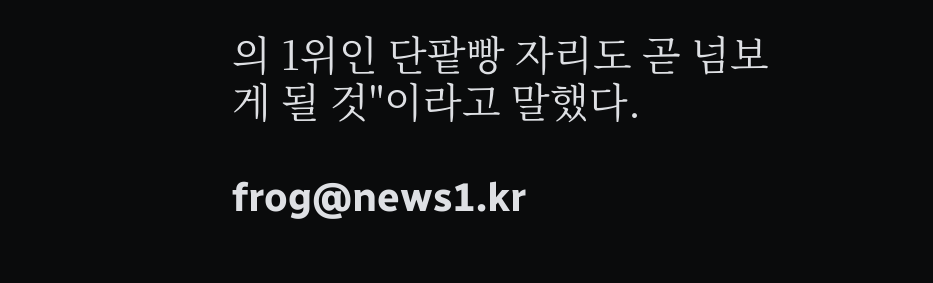의 1위인 단팥빵 자리도 곧 넘보게 될 것"이라고 말했다.

frog@news1.kr